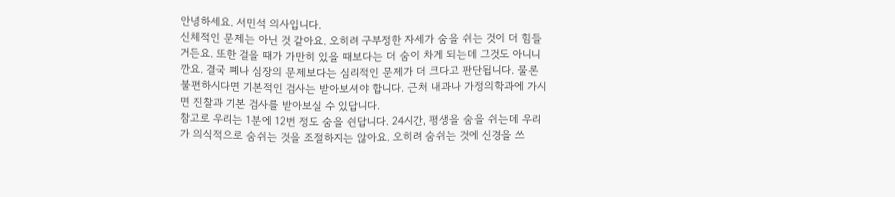안녕하세요. 서민석 의사입니다.
신체적인 문제는 아닌 것 같아요. 오히려 구부정한 자세가 숨을 쉬는 것이 더 힘들거든요. 또한 걸을 때가 가만히 있을 때보다는 더 숨이 차게 되는데 그것도 아니니깐요. 결국 폐나 심장의 문제보다는 심리적인 문제가 더 크다고 판단됩니다. 물론 불편하시다면 기본적인 검사는 받아보셔야 합니다. 근처 내과나 가정의학과에 가시면 진찰과 기본 검사를 받아보실 수 있답니다.
참고로 우리는 1분에 12번 정도 숨을 쉰답니다. 24시간, 평생을 숨을 쉬는데 우리가 의식적으로 숨쉬는 것을 조절하지는 않아요. 오히려 숨쉬는 것에 신경을 쓰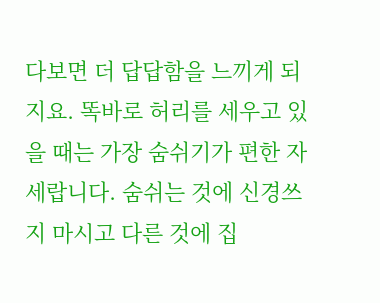다보면 더 답답함을 느끼게 되지요. 똑바로 허리를 세우고 있을 때는 가장 숨쉬기가 편한 자세랍니다. 숨쉬는 것에 신경쓰지 마시고 다른 것에 집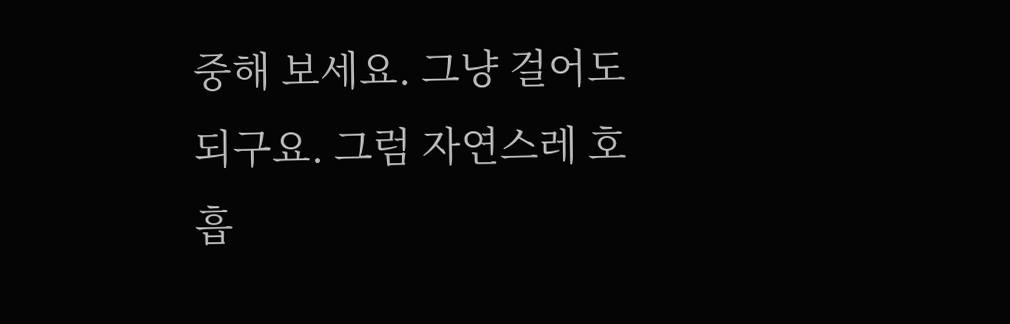중해 보세요. 그냥 걸어도 되구요. 그럼 자연스레 호흡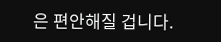은 편안해질 겁니다.